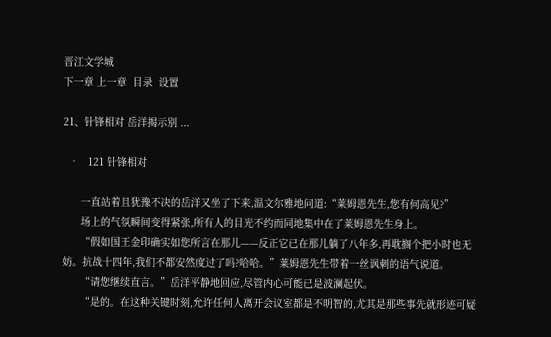晋江文学城
下一章 上一章  目录  设置

21、针锋相对 岳洋揭示别 ...

  •   121 针锋相对

      一直站着且犹豫不决的岳洋又坐了下来,温文尔雅地问道:“莱姆恩先生,您有何高见?”
      场上的气氛瞬间变得紧张,所有人的目光不约而同地集中在了莱姆恩先生身上。
      “假如国王金印确实如您所言在那儿——反正它已在那儿躺了八年多,再耽搁个把小时也无妨。抗战十四年,我们不都安然度过了吗?哈哈。”莱姆恩先生带着一丝讽刺的语气说道。
      “请您继续直言。”岳洋平静地回应,尽管内心可能已是波澜起伏。
      “是的。在这种关键时刻,允许任何人离开会议室都是不明智的,尤其是那些事先就形迹可疑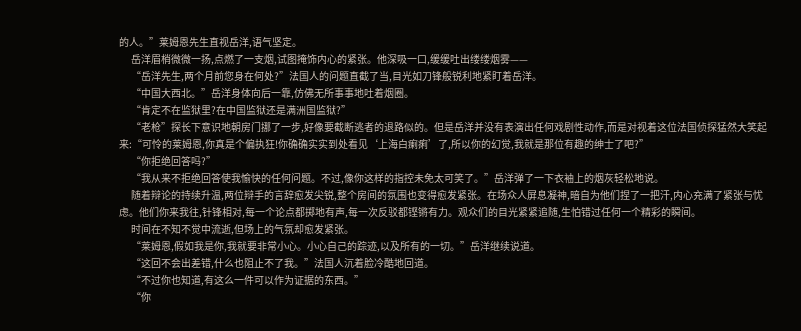的人。”莱姆恩先生直视岳洋,语气坚定。
      岳洋眉梢微微一扬,点燃了一支烟,试图掩饰内心的紧张。他深吸一口,缓缓吐出缕缕烟雾——
      “岳洋先生,两个月前您身在何处?”法国人的问题直截了当,目光如刀锋般锐利地紧盯着岳洋。
      “中国大西北。”岳洋身体向后一靠,仿佛无所事事地吐着烟圈。
      “肯定不在监狱里?在中国监狱还是满洲国监狱?”
      “老枪”探长下意识地朝房门挪了一步,好像要截断逃者的退路似的。但是岳洋并没有表演出任何戏剧性动作,而是对视着这位法国侦探猛然大笑起来:“可怜的莱姆恩,你真是个偏执狂!你确确实实到处看见‘上海白瘌痢’了,所以你的幻觉,我就是那位有趣的绅士了吧?”
      “你拒绝回答吗?”
      “我从来不拒绝回答使我愉快的任何问题。不过,像你这样的指控未免太可笑了。”岳洋弹了一下衣袖上的烟灰轻松地说。
      随着辩论的持续升温,两位辩手的言辞愈发尖锐,整个房间的氛围也变得愈发紧张。在场众人屏息凝神,暗自为他们捏了一把汗,内心充满了紧张与忧虑。他们你来我往,针锋相对,每一个论点都掷地有声,每一次反驳都铿锵有力。观众们的目光紧紧追随,生怕错过任何一个精彩的瞬间。
      时间在不知不觉中流逝,但场上的气氛却愈发紧张。
      “莱姆恩,假如我是你,我就要非常小心。小心自己的踪迹,以及所有的一切。”岳洋继续说道。
      “这回不会出差错,什么也阻止不了我。”法国人沉着脸冷酷地回道。
      “不过你也知道,有这么一件可以作为证据的东西。”
      “你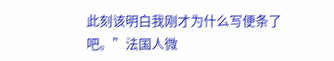此刻该明白我刚才为什么写便条了吧。”法国人微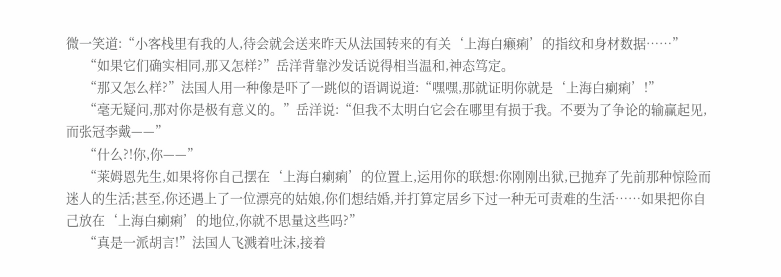微一笑道:“小客栈里有我的人,待会就会送来昨天从法国转来的有关‘上海白癞痢’的指纹和身材数据……”
      “如果它们确实相同,那又怎样?”岳洋背靠沙发话说得相当温和,神态笃定。
      “那又怎么样?”法国人用一种像是吓了一跳似的语调说道:“嘿嘿,那就证明你就是‘上海白瘌痢’!”
      “毫无疑问,那对你是极有意义的。”岳洋说:“但我不太明白它会在哪里有损于我。不要为了争论的输赢起见,而张冠李戴——”
      “什么?!你,你——”
      “莱姆恩先生,如果将你自己摆在‘上海白瘌痢’的位置上,运用你的联想:你刚刚出狱,已抛弃了先前那种惊险而迷人的生活;甚至,你还遇上了一位漂亮的姑娘,你们想结婚,并打算定居乡下过一种无可责难的生活……如果把你自己放在‘上海白瘌痢’的地位,你就不思量这些吗?”
      “真是一派胡言!”法国人飞溅着吐沫,接着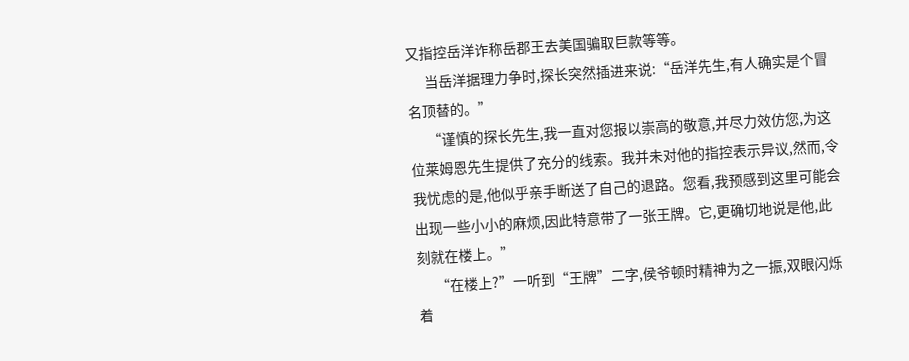又指控岳洋诈称岳郡王去美国骗取巨款等等。
      当岳洋据理力争时,探长突然插进来说:“岳洋先生,有人确实是个冒名顶替的。”
      “谨慎的探长先生,我一直对您报以崇高的敬意,并尽力效仿您,为这位莱姆恩先生提供了充分的线索。我并未对他的指控表示异议,然而,令我忧虑的是,他似乎亲手断送了自己的退路。您看,我预感到这里可能会出现一些小小的麻烦,因此特意带了一张王牌。它,更确切地说是他,此刻就在楼上。”
      “在楼上?”一听到“王牌”二字,侯爷顿时精神为之一振,双眼闪烁着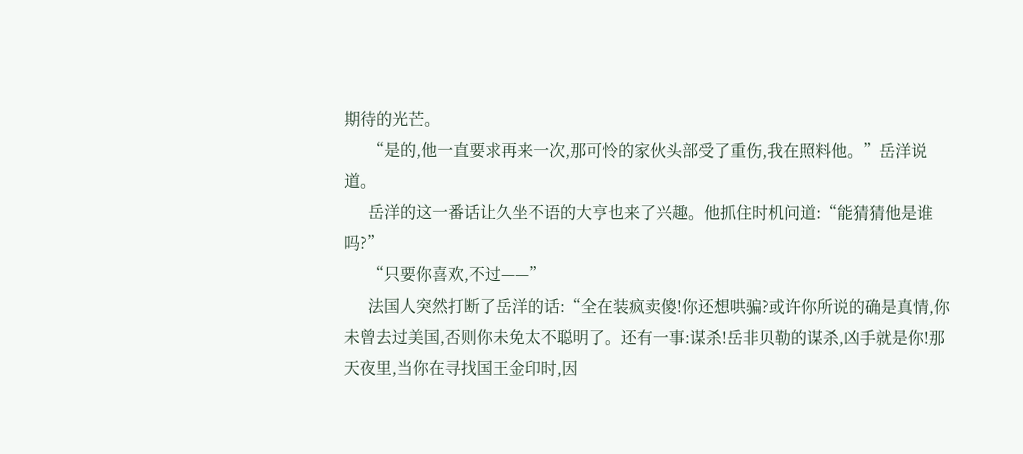期待的光芒。
      “是的,他一直要求再来一次,那可怜的家伙头部受了重伤,我在照料他。”岳洋说道。
      岳洋的这一番话让久坐不语的大亨也来了兴趣。他抓住时机问道:“能猜猜他是谁吗?”
      “只要你喜欢,不过——”
      法国人突然打断了岳洋的话:“全在装疯卖傻!你还想哄骗?或许你所说的确是真情,你未曾去过美国,否则你未免太不聪明了。还有一事:谋杀!岳非贝勒的谋杀,凶手就是你!那天夜里,当你在寻找国王金印时,因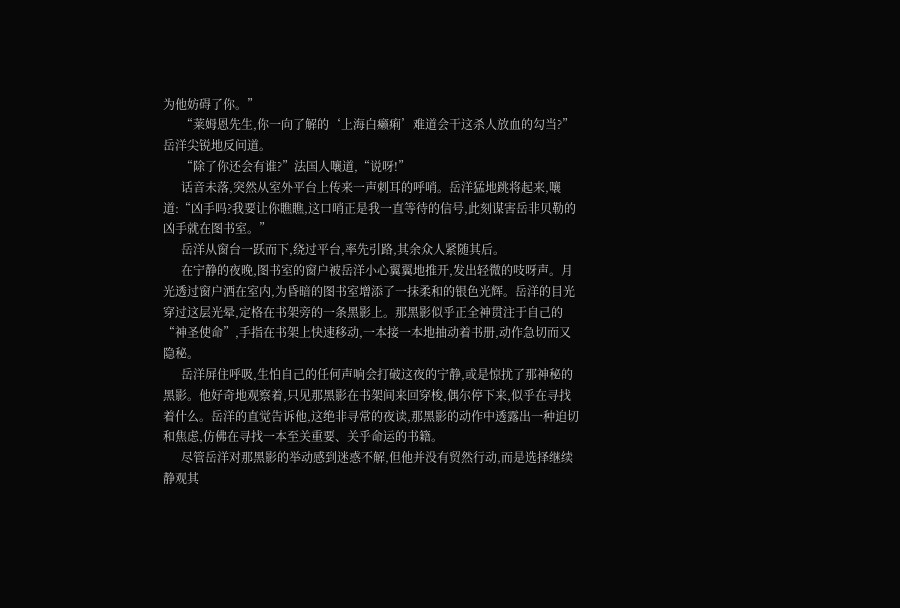为他妨碍了你。”
      “莱姆恩先生,你一向了解的‘上海白癞痢’难道会干这杀人放血的勾当?”岳洋尖锐地反问道。
      “除了你还会有谁?”法国人嚷道,“说呀!”
      话音未落,突然从室外平台上传来一声刺耳的呼哨。岳洋猛地跳将起来,嚷道:“凶手吗?我要让你瞧瞧,这口哨正是我一直等待的信号,此刻谋害岳非贝勒的凶手就在图书室。”
      岳洋从窗台一跃而下,绕过平台,率先引路,其余众人紧随其后。
      在宁静的夜晚,图书室的窗户被岳洋小心翼翼地推开,发出轻微的吱呀声。月光透过窗户洒在室内,为昏暗的图书室增添了一抹柔和的银色光辉。岳洋的目光穿过这层光晕,定格在书架旁的一条黑影上。那黑影似乎正全神贯注于自己的“神圣使命”,手指在书架上快速移动,一本接一本地抽动着书册,动作急切而又隐秘。
      岳洋屏住呼吸,生怕自己的任何声响会打破这夜的宁静,或是惊扰了那神秘的黑影。他好奇地观察着,只见那黑影在书架间来回穿梭,偶尔停下来,似乎在寻找着什么。岳洋的直觉告诉他,这绝非寻常的夜读,那黑影的动作中透露出一种迫切和焦虑,仿佛在寻找一本至关重要、关乎命运的书籍。
      尽管岳洋对那黑影的举动感到迷惑不解,但他并没有贸然行动,而是选择继续静观其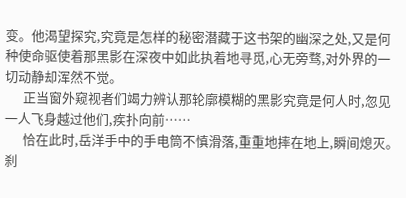变。他渴望探究,究竟是怎样的秘密潜藏于这书架的幽深之处,又是何种使命驱使着那黑影在深夜中如此执着地寻觅,心无旁骛,对外界的一切动静却浑然不觉。
      正当窗外窥视者们竭力辨认那轮廓模糊的黑影究竟是何人时,忽见一人飞身越过他们,疾扑向前……
      恰在此时,岳洋手中的手电筒不慎滑落,重重地摔在地上,瞬间熄灭。刹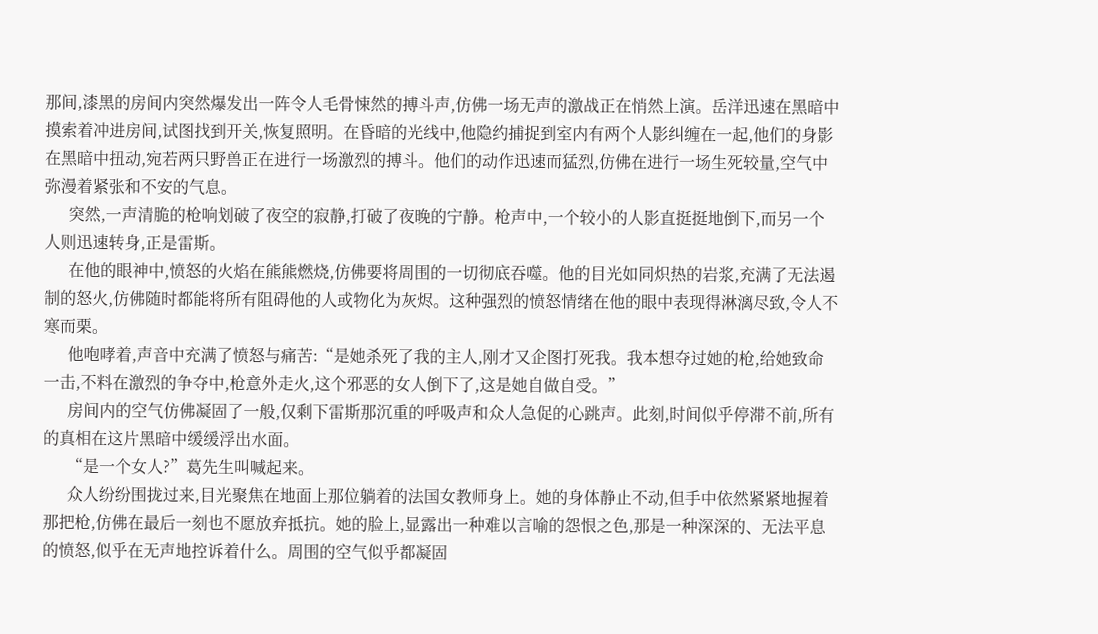那间,漆黑的房间内突然爆发出一阵令人毛骨悚然的搏斗声,仿佛一场无声的激战正在悄然上演。岳洋迅速在黑暗中摸索着冲进房间,试图找到开关,恢复照明。在昏暗的光线中,他隐约捕捉到室内有两个人影纠缠在一起,他们的身影在黑暗中扭动,宛若两只野兽正在进行一场激烈的搏斗。他们的动作迅速而猛烈,仿佛在进行一场生死较量,空气中弥漫着紧张和不安的气息。
      突然,一声清脆的枪响划破了夜空的寂静,打破了夜晚的宁静。枪声中,一个较小的人影直挺挺地倒下,而另一个人则迅速转身,正是雷斯。
      在他的眼神中,愤怒的火焰在熊熊燃烧,仿佛要将周围的一切彻底吞噬。他的目光如同炽热的岩浆,充满了无法遏制的怒火,仿佛随时都能将所有阻碍他的人或物化为灰烬。这种强烈的愤怒情绪在他的眼中表现得淋漓尽致,令人不寒而栗。
      他咆哮着,声音中充满了愤怒与痛苦:“是她杀死了我的主人,刚才又企图打死我。我本想夺过她的枪,给她致命一击,不料在激烈的争夺中,枪意外走火,这个邪恶的女人倒下了,这是她自做自受。”
      房间内的空气仿佛凝固了一般,仅剩下雷斯那沉重的呼吸声和众人急促的心跳声。此刻,时间似乎停滞不前,所有的真相在这片黑暗中缓缓浮出水面。
      “是一个女人?”葛先生叫喊起来。
      众人纷纷围拢过来,目光聚焦在地面上那位躺着的法国女教师身上。她的身体静止不动,但手中依然紧紧地握着那把枪,仿佛在最后一刻也不愿放弃抵抗。她的脸上,显露出一种难以言喻的怨恨之色,那是一种深深的、无法平息的愤怒,似乎在无声地控诉着什么。周围的空气似乎都凝固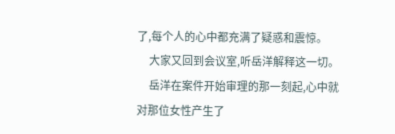了,每个人的心中都充满了疑惑和震惊。
      大家又回到会议室,听岳洋解释这一切。
      岳洋在案件开始审理的那一刻起,心中就对那位女性产生了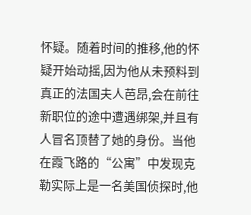怀疑。随着时间的推移,他的怀疑开始动摇,因为他从未预料到真正的法国夫人芭昂,会在前往新职位的途中遭遇绑架,并且有人冒名顶替了她的身份。当他在霞飞路的“公寓”中发现克勒实际上是一名美国侦探时,他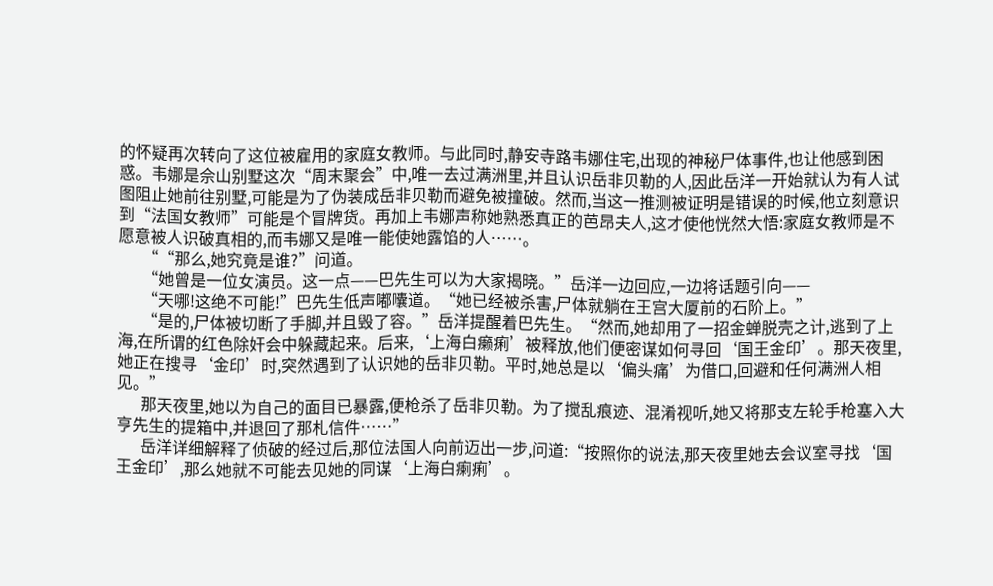的怀疑再次转向了这位被雇用的家庭女教师。与此同时,静安寺路韦娜住宅,出现的神秘尸体事件,也让他感到困惑。韦娜是佘山别墅这次“周末聚会”中,唯一去过满洲里,并且认识岳非贝勒的人,因此岳洋一开始就认为有人试图阻止她前往别墅,可能是为了伪装成岳非贝勒而避免被撞破。然而,当这一推测被证明是错误的时候,他立刻意识到“法国女教师”可能是个冒牌货。再加上韦娜声称她熟悉真正的芭昂夫人,这才使他恍然大悟:家庭女教师是不愿意被人识破真相的,而韦娜又是唯一能使她露馅的人……。
      ““那么,她究竟是谁?”问道。
      “她曾是一位女演员。这一点——巴先生可以为大家揭晓。”岳洋一边回应,一边将话题引向——
      “天哪!这绝不可能!”巴先生低声嘟囔道。“她已经被杀害,尸体就躺在王宫大厦前的石阶上。”
      “是的,尸体被切断了手脚,并且毁了容。”岳洋提醒着巴先生。“然而,她却用了一招金蝉脱壳之计,逃到了上海,在所谓的红色除奸会中躲藏起来。后来,‘上海白癞痢’被释放,他们便密谋如何寻回‘国王金印’。那天夜里,她正在搜寻‘金印’时,突然遇到了认识她的岳非贝勒。平时,她总是以‘偏头痛’为借口,回避和任何满洲人相见。”
      那天夜里,她以为自己的面目已暴露,便枪杀了岳非贝勒。为了搅乱痕迹、混淆视听,她又将那支左轮手枪塞入大亨先生的提箱中,并退回了那札信件……”
      岳洋详细解释了侦破的经过后,那位法国人向前迈出一步,问道:“按照你的说法,那天夜里她去会议室寻找‘国王金印’,那么她就不可能去见她的同谋‘上海白瘌痢’。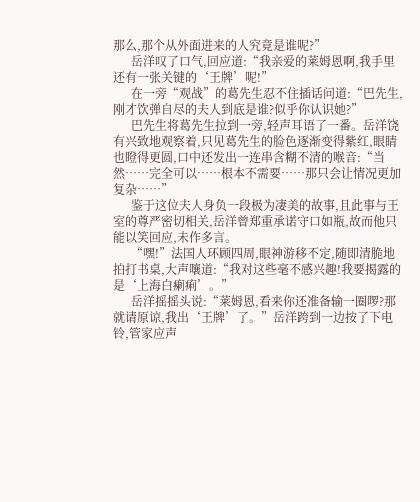那么,那个从外面进来的人究竟是谁呢?”
      岳洋叹了口气,回应道:“我亲爱的莱姆恩啊,我手里还有一张关键的‘王牌’呢!”
      在一旁“观战”的葛先生忍不住插话问道:“巴先生,刚才饮弹自尽的夫人到底是谁?似乎你认识她?”
      巴先生将葛先生拉到一旁,轻声耳语了一番。岳洋饶有兴致地观察着,只见葛先生的脸色逐渐变得紫红,眼睛也瞪得更圆,口中还发出一连串含糊不清的喉音:“当然……完全可以……根本不需要……那只会让情况更加复杂……”
      鉴于这位夫人身负一段极为凄美的故事,且此事与王室的尊严密切相关,岳洋曾郑重承诺守口如瓶,故而他只能以笑回应,未作多言。
      “嘿!”法国人环顾四周,眼神游移不定,随即清脆地拍打书桌,大声嚷道:“我对这些毫不感兴趣!我要揭露的是‘上海白瘌痢’。”
      岳洋摇摇头说:“莱姆恩,看来你还准备输一圈啰?那就请原谅,我出‘王牌’了。”岳洋跨到一边按了下电铃,管家应声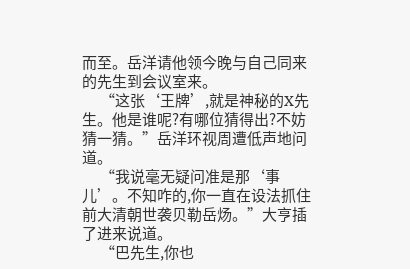而至。岳洋请他领今晚与自己同来的先生到会议室来。
      “这张‘王牌’,就是神秘的X先生。他是谁呢?有哪位猜得出?不妨猜一猜。”岳洋环视周遭低声地问道。
      “我说毫无疑问准是那‘事儿’。不知咋的,你一直在设法抓住前大清朝世袭贝勒岳炀。”大亨插了进来说道。
      “巴先生,你也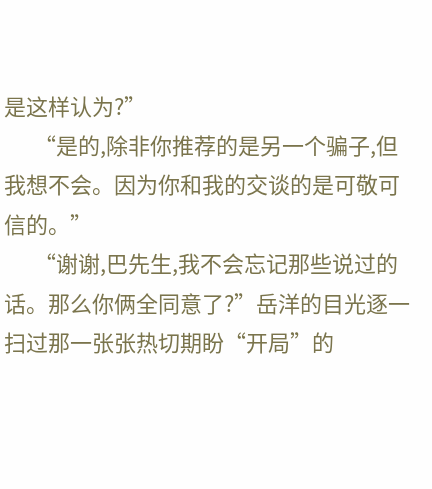是这样认为?”
      “是的,除非你推荐的是另一个骗子,但我想不会。因为你和我的交谈的是可敬可信的。”
      “谢谢,巴先生,我不会忘记那些说过的话。那么你俩全同意了?”岳洋的目光逐一扫过那一张张热切期盼“开局”的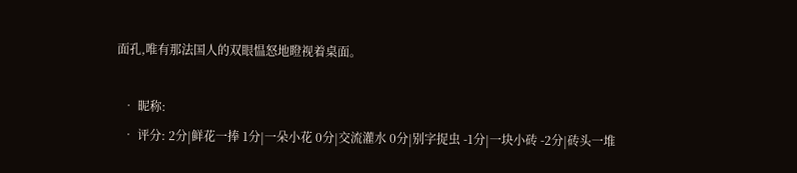面孔,唯有那法国人的双眼愠怒地瞪视着桌面。

  • 昵称:
  • 评分: 2分|鲜花一捧 1分|一朵小花 0分|交流灌水 0分|别字捉虫 -1分|一块小砖 -2分|砖头一堆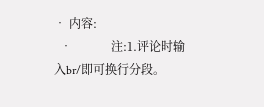• 内容:
  •             注:1.评论时输入br/即可换行分段。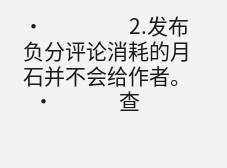•                 2.发布负分评论消耗的月石并不会给作者。
  •             查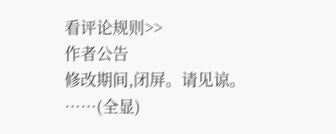看评论规则>>
作者公告
修改期间,闭屏。请见谅。
……(全显)